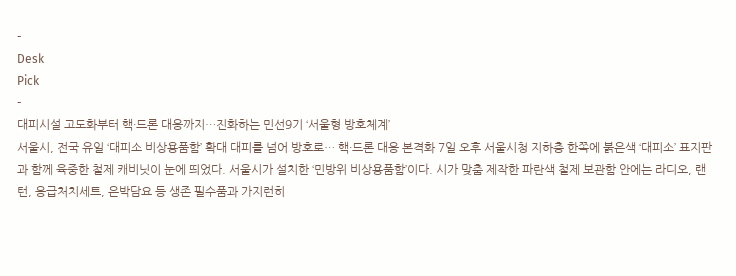-
Desk
Pick
-
대피시설 고도화부터 핵·드론 대응까지…진화하는 민선9기 ‘서울형 방호체계’
서울시, 전국 유일 ‘대피소 비상용품함’ 확대 대피를 넘어 방호로… 핵·드론 대응 본격화 7일 오후 서울시청 지하층 한쪽에 붉은색 ‘대피소’ 표지판과 함께 육중한 철제 캐비닛이 눈에 띄었다. 서울시가 설치한 ‘민방위 비상용품함’이다. 시가 맞춤 제작한 파란색 철제 보관함 안에는 라디오, 랜턴, 응급처치세트, 은박담요 등 생존 필수품과 가지런히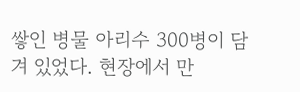쌓인 병물 아리수 300병이 담겨 있었다. 현장에서 만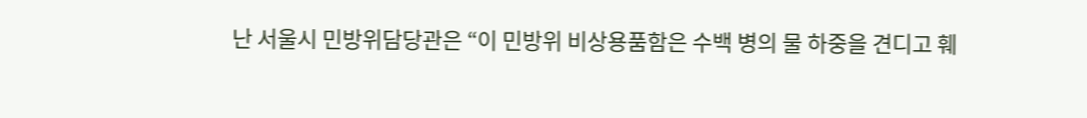난 서울시 민방위담당관은 “이 민방위 비상용품함은 수백 병의 물 하중을 견디고 훼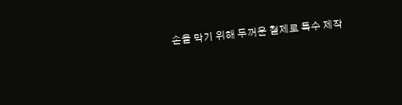손을 막기 위해 두꺼운 철제로 특수 제작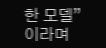한 모델”이라며